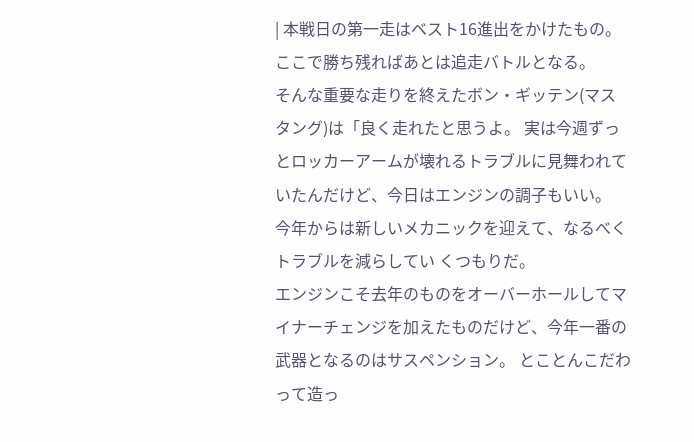| 本戦日の第一走はベスト16進出をかけたもの。 ここで勝ち残ればあとは追走バトルとなる。
そんな重要な走りを終えたボン・ギッテン(マスタング)は「良く走れたと思うよ。 実は今週ずっとロッカーアームが壊れるトラブルに見舞われていたんだけど、今日はエンジンの調子もいい。
今年からは新しいメカニックを迎えて、なるべくトラブルを減らしてい くつもりだ。
エンジンこそ去年のものをオーバーホールしてマイナーチェンジを加えたものだけど、今年一番の武器となるのはサスペンション。 とことんこだわって造っ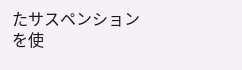たサスペンションを使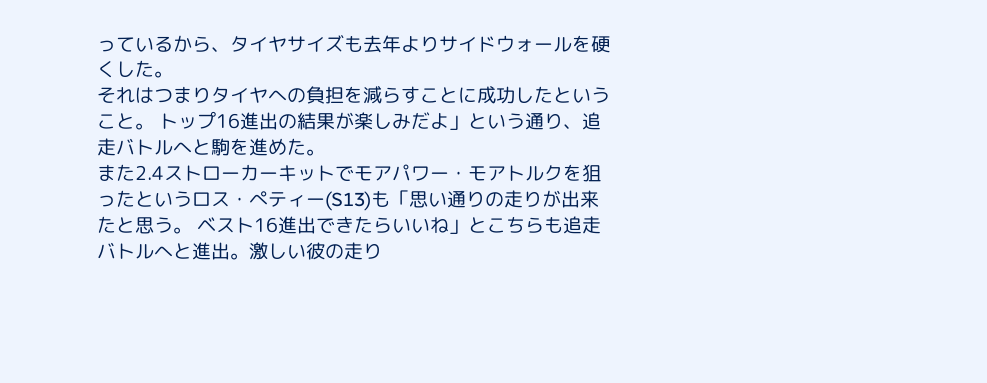っているから、タイヤサイズも去年よりサイドウォールを硬くした。
それはつまりタイヤへの負担を減らすことに成功したということ。 トップ16進出の結果が楽しみだよ」という通り、追走バトルへと駒を進めた。
また2.4ストローカーキットでモアパワー・モアトルクを狙ったというロス・ぺティー(S13)も「思い通りの走りが出来たと思う。 ベスト16進出できたらいいね」とこちらも追走バトルへと進出。激しい彼の走り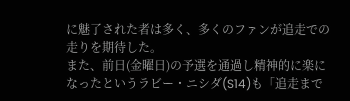に魅了された者は多く、多くのファンが追走での走りを期待した。
また、前日(金曜日)の予選を通過し精神的に楽になったというラビー・ニシダ(S14)も「追走まで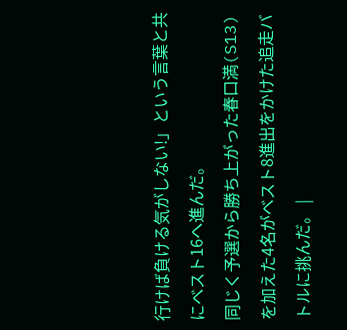行けば負ける気がしない!」という言葉と共にベスト16へ進んだ。
同じく予選から勝ち上がった春口満(S13)を加えた4名がベスト8進出をかけた追走バトルに挑んだ。 |